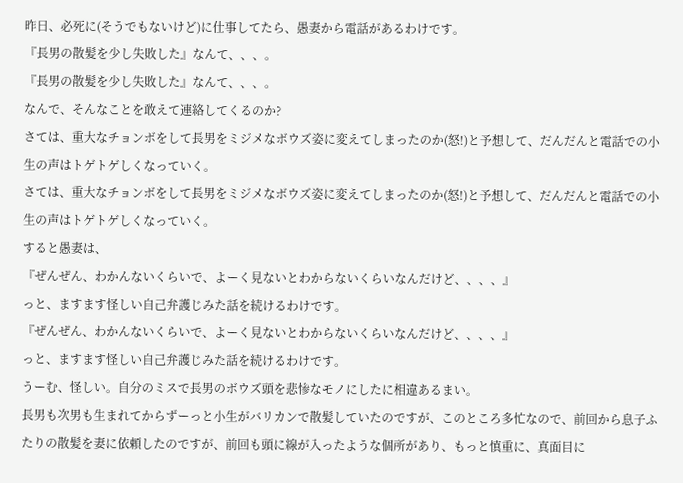昨日、必死に(そうでもないけど)に仕事してたら、愚妻から電話があるわけです。
『長男の散髪を少し失敗した』なんて、、、。
『長男の散髪を少し失敗した』なんて、、、。
なんで、そんなことを敢えて連絡してくるのか?
さては、重大なチョンボをして長男をミジメなボウズ姿に変えてしまったのか(怒!)と予想して、だんだんと電話での小生の声はトゲトゲしくなっていく。
さては、重大なチョンボをして長男をミジメなボウズ姿に変えてしまったのか(怒!)と予想して、だんだんと電話での小生の声はトゲトゲしくなっていく。
すると愚妻は、
『ぜんぜん、わかんないくらいで、よーく見ないとわからないくらいなんだけど、、、、』
っと、ますます怪しい自己弁護じみた話を続けるわけです。
『ぜんぜん、わかんないくらいで、よーく見ないとわからないくらいなんだけど、、、、』
っと、ますます怪しい自己弁護じみた話を続けるわけです。
うーむ、怪しい。自分のミスで長男のボウズ頭を悲惨なモノにしたに相違あるまい。
長男も次男も生まれてからずーっと小生がバリカンで散髪していたのですが、このところ多忙なので、前回から息子ふたりの散髪を妻に依頼したのですが、前回も頭に線が入ったような個所があり、もっと慎重に、真面目に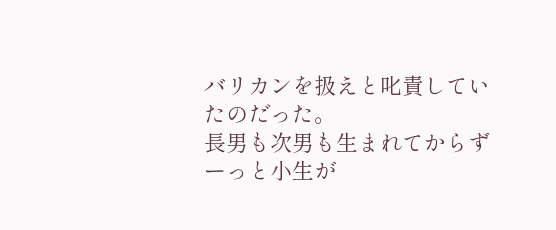バリカンを扱えと叱責していたのだった。
長男も次男も生まれてからずーっと小生が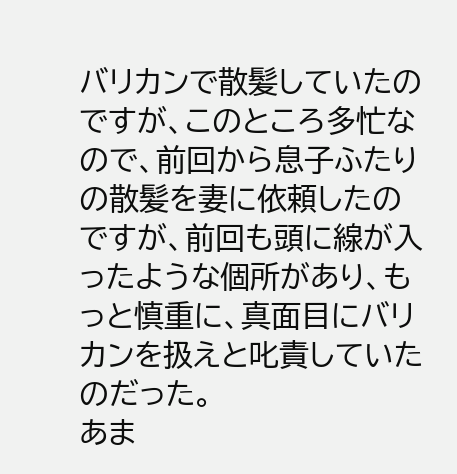バリカンで散髪していたのですが、このところ多忙なので、前回から息子ふたりの散髪を妻に依頼したのですが、前回も頭に線が入ったような個所があり、もっと慎重に、真面目にバリカンを扱えと叱責していたのだった。
あま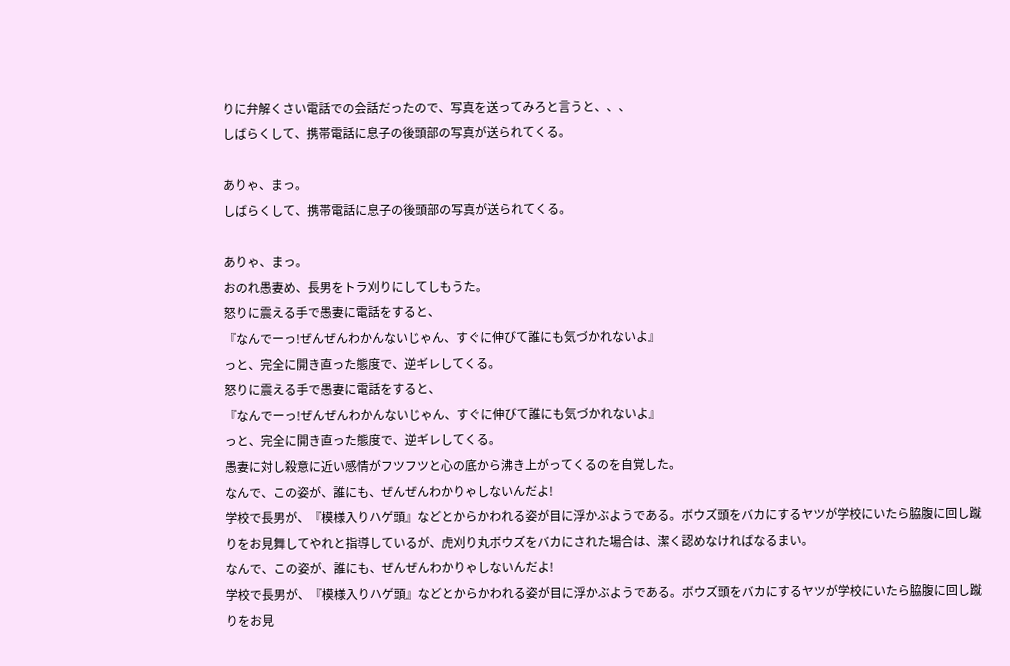りに弁解くさい電話での会話だったので、写真を送ってみろと言うと、、、
しばらくして、携帯電話に息子の後頭部の写真が送られてくる。

ありゃ、まっ。
しばらくして、携帯電話に息子の後頭部の写真が送られてくる。

ありゃ、まっ。
おのれ愚妻め、長男をトラ刈りにしてしもうた。
怒りに震える手で愚妻に電話をすると、
『なんでーっ!ぜんぜんわかんないじゃん、すぐに伸びて誰にも気づかれないよ』
っと、完全に開き直った態度で、逆ギレしてくる。
怒りに震える手で愚妻に電話をすると、
『なんでーっ!ぜんぜんわかんないじゃん、すぐに伸びて誰にも気づかれないよ』
っと、完全に開き直った態度で、逆ギレしてくる。
愚妻に対し殺意に近い感情がフツフツと心の底から沸き上がってくるのを自覚した。
なんで、この姿が、誰にも、ぜんぜんわかりゃしないんだよ!
学校で長男が、『模様入りハゲ頭』などとからかわれる姿が目に浮かぶようである。ボウズ頭をバカにするヤツが学校にいたら脇腹に回し蹴りをお見舞してやれと指導しているが、虎刈り丸ボウズをバカにされた場合は、潔く認めなければなるまい。
なんで、この姿が、誰にも、ぜんぜんわかりゃしないんだよ!
学校で長男が、『模様入りハゲ頭』などとからかわれる姿が目に浮かぶようである。ボウズ頭をバカにするヤツが学校にいたら脇腹に回し蹴りをお見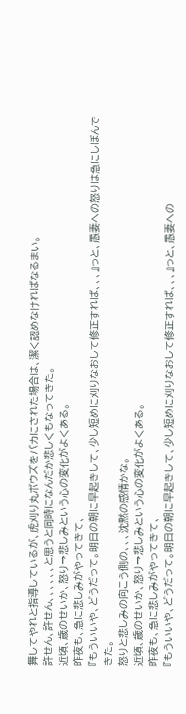舞してやれと指導しているが、虎刈り丸ボウズをバカにされた場合は、潔く認めなければなるまい。
許せん、許せん、、、、、、と思うと同時になんだか悲しくもなってきた。
近頃、歳のせいか、怒り→悲しみという心の変化がよくある。
昨夜も、急に悲しみがやってきて、
『もういいや、どうだって。明日の朝に早起きして、少し短めに刈りなおして修正すれば、、、』っと、愚妻への怒りは急にしぼんできた。
怒りと悲しみの向こう側の、、、沈黙の感情かな。
近頃、歳のせいか、怒り→悲しみという心の変化がよくある。
昨夜も、急に悲しみがやってきて、
『もういいや、どうだって。明日の朝に早起きして、少し短めに刈りなおして修正すれば、、、』っと、愚妻への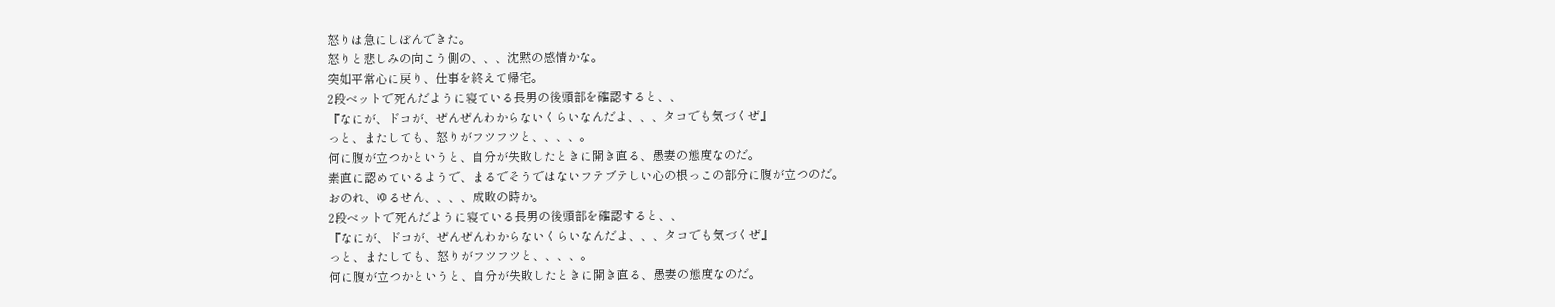怒りは急にしぼんできた。
怒りと悲しみの向こう側の、、、沈黙の感情かな。
突如平常心に戻り、仕事を終えて帰宅。
2段ベットで死んだように寝ている長男の後頭部を確認すると、、
『なにが、ドコが、ぜんぜんわからないくらいなんだよ、、、タコでも気づくぜ』
っと、またしても、怒りがフツフツと、、、、。
何に腹が立つかというと、自分が失敗したときに開き直る、愚妻の態度なのだ。
素直に認めているようで、まるでそうではないフテブテしい心の根っこの部分に腹が立つのだ。
おのれ、ゆるせん、、、、成敗の時か。
2段ベットで死んだように寝ている長男の後頭部を確認すると、、
『なにが、ドコが、ぜんぜんわからないくらいなんだよ、、、タコでも気づくぜ』
っと、またしても、怒りがフツフツと、、、、。
何に腹が立つかというと、自分が失敗したときに開き直る、愚妻の態度なのだ。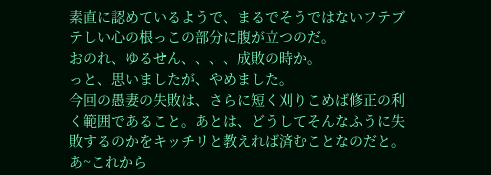素直に認めているようで、まるでそうではないフテブテしい心の根っこの部分に腹が立つのだ。
おのれ、ゆるせん、、、、成敗の時か。
っと、思いましたが、やめました。
今回の愚妻の失敗は、さらに短く刈りこめば修正の利く範囲であること。あとは、どうしてそんなふうに失敗するのかをキッチリと教えれば済むことなのだと。
あ~これから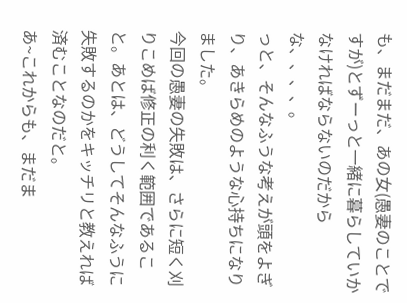も、まだまだ、あの女(愚妻のことですが)とずーっと一緒に暮らしていかなければならないのだからな、、、、。
っと、そんなふうな考えが頭をよぎり、あきらめのような心持ちになりました。
今回の愚妻の失敗は、さらに短く刈りこめば修正の利く範囲であること。あとは、どうしてそんなふうに失敗するのかをキッチリと教えれば済むことなのだと。
あ~これからも、まだま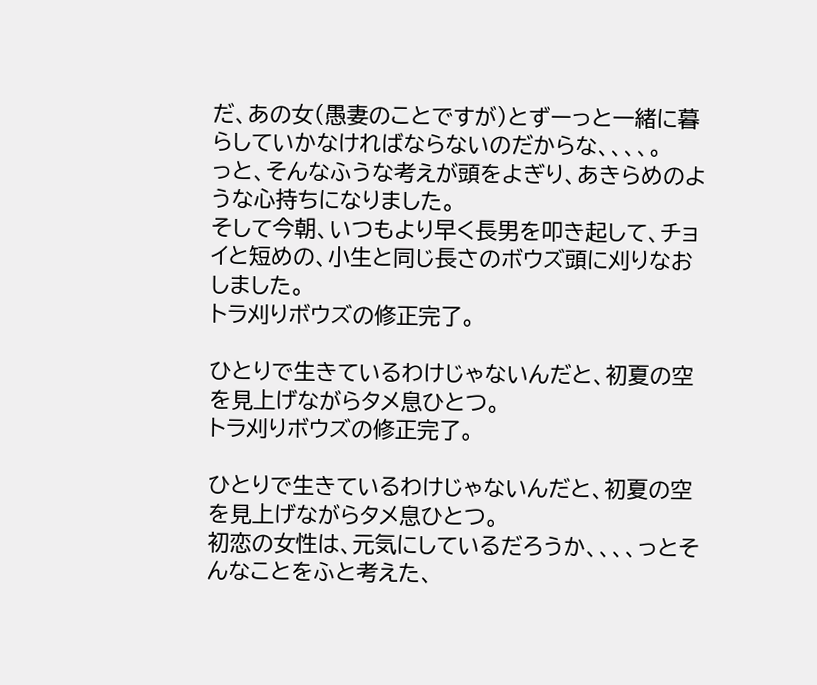だ、あの女(愚妻のことですが)とずーっと一緒に暮らしていかなければならないのだからな、、、、。
っと、そんなふうな考えが頭をよぎり、あきらめのような心持ちになりました。
そして今朝、いつもより早く長男を叩き起して、チョイと短めの、小生と同じ長さのボウズ頭に刈りなおしました。
トラ刈りボウズの修正完了。

ひとりで生きているわけじゃないんだと、初夏の空を見上げながらタメ息ひとつ。
トラ刈りボウズの修正完了。

ひとりで生きているわけじゃないんだと、初夏の空を見上げながらタメ息ひとつ。
初恋の女性は、元気にしているだろうか、、、、っとそんなことをふと考えた、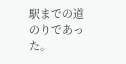駅までの道のりであった。